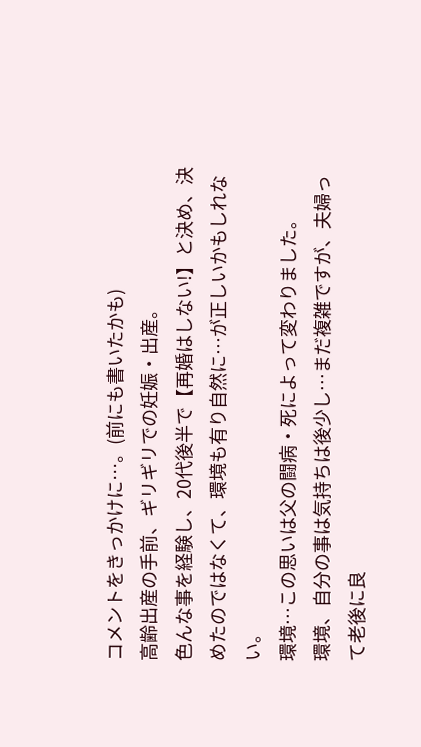コメントをきっかけに…。(前にも書いたかも)
高齢出産の手前、ギリギリでの妊娠・出産。
色んな事を経験し、20代後半で【再婚はしない!】と決め、決めたのではなくて、環境も有り自然に…が正しいかもしれない。
環境…この思いは父の闘病・死によって変わりました。
環境、自分の事は気持ちは後少し…まだ複雑ですが、夫婦って老後に良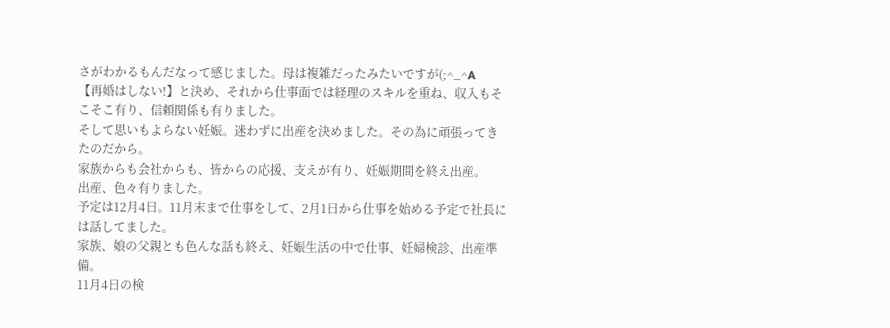さがわかるもんだなって感じました。母は複雑だったみたいですが(;^_^A
【再婚はしない!】と決め、それから仕事面では経理のスキルを重ね、収入もそこそこ有り、信頼関係も有りました。
そして思いもよらない妊娠。迷わずに出産を決めました。その為に頑張ってきたのだから。
家族からも会社からも、皆からの応援、支えが有り、妊娠期間を終え出産。
出産、色々有りました。
予定は12月4日。11月末まで仕事をして、2月1日から仕事を始める予定で社長には話してました。
家族、娘の父親とも色んな話も終え、妊娠生活の中で仕事、妊婦検診、出産準備。
11月4日の検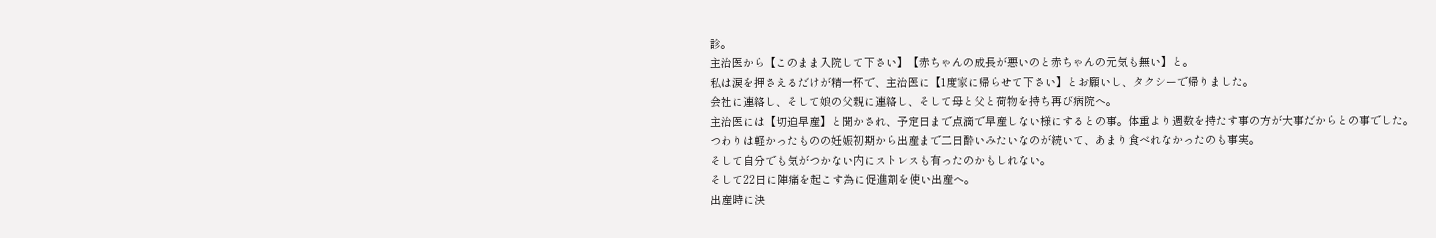診。
主治医から【このまま入院して下さい】【赤ちゃんの成長が悪いのと赤ちゃんの元気も無い】と。
私は涙を押さえるだけが精一杯で、主治医に【1度家に帰らせて下さい】とお願いし、タクシーで帰りました。
会社に連絡し、そして娘の父親に連絡し、そして母と父と荷物を持ち再び病院へ。
主治医には【切迫早産】と聞かされ、予定日まで点滴で早産しない様にするとの事。体重より週数を持たす事の方が大事だからとの事でした。
つわりは軽かったものの妊娠初期から出産まで二日酔いみたいなのが続いて、あまり食べれなかったのも事実。
そして自分でも気がつかない内にストレスも有ったのかもしれない。
そして22日に陣痛を起こす為に促進剤を使い出産へ。
出産時に決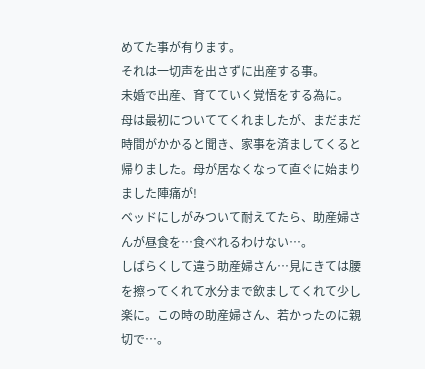めてた事が有ります。
それは一切声を出さずに出産する事。
未婚で出産、育てていく覚悟をする為に。
母は最初についててくれましたが、まだまだ時間がかかると聞き、家事を済ましてくると帰りました。母が居なくなって直ぐに始まりました陣痛が!
ベッドにしがみついて耐えてたら、助産婦さんが昼食を…食べれるわけない…。
しばらくして違う助産婦さん…見にきては腰を擦ってくれて水分まで飲ましてくれて少し楽に。この時の助産婦さん、若かったのに親切で…。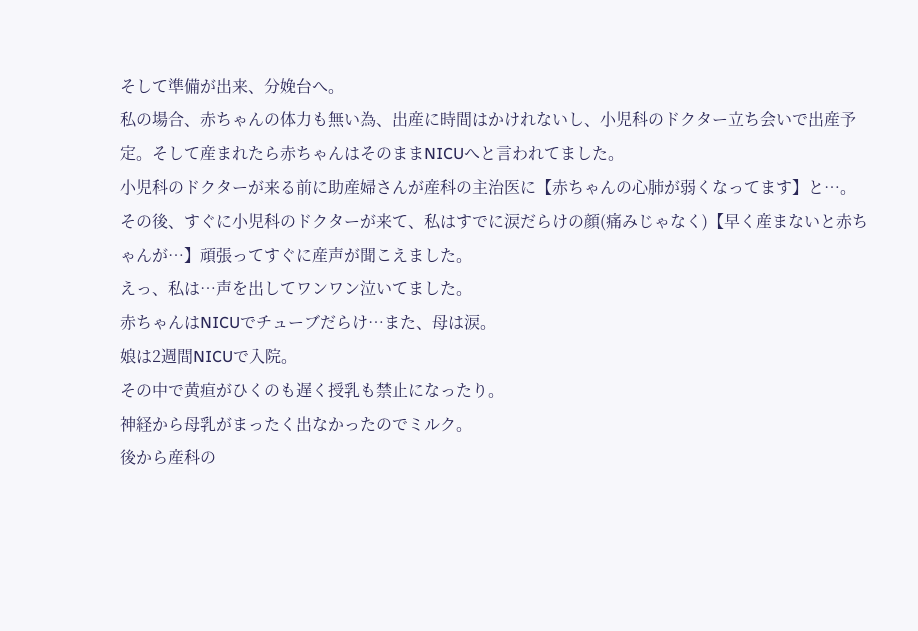そして準備が出来、分娩台へ。
私の場合、赤ちゃんの体力も無い為、出産に時間はかけれないし、小児科のドクター立ち会いで出産予定。そして産まれたら赤ちゃんはそのままNICUへと言われてました。
小児科のドクターが来る前に助産婦さんが産科の主治医に【赤ちゃんの心肺が弱くなってます】と…。
その後、すぐに小児科のドクターが来て、私はすでに涙だらけの顔(痛みじゃなく)【早く産まないと赤ちゃんが…】頑張ってすぐに産声が聞こえました。
えっ、私は…声を出してワンワン泣いてました。
赤ちゃんはNICUでチューブだらけ…また、母は涙。
娘は2週間NICUで入院。
その中で黄疸がひくのも遅く授乳も禁止になったり。
神経から母乳がまったく出なかったのでミルク。
後から産科の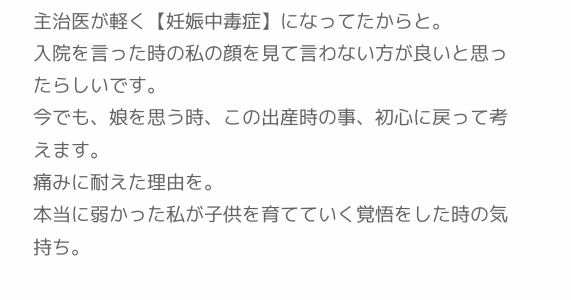主治医が軽く【妊娠中毒症】になってたからと。
入院を言った時の私の顔を見て言わない方が良いと思ったらしいです。
今でも、娘を思う時、この出産時の事、初心に戻って考えます。
痛みに耐えた理由を。
本当に弱かった私が子供を育てていく覚悟をした時の気持ち。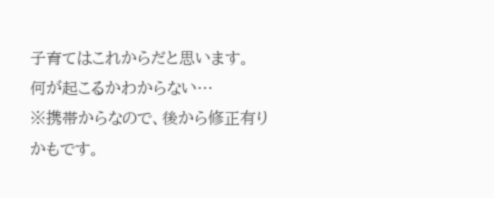子育てはこれからだと思います。
何が起こるかわからない…
※携帯からなので、後から修正有りかもです。